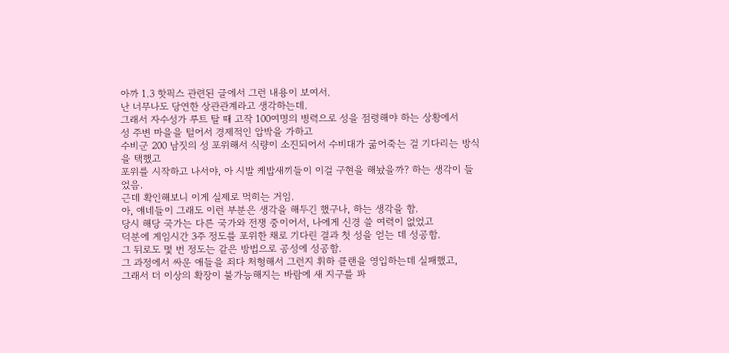아까 1.3 핫픽스 관련된 글에서 그런 내용이 보여서.
난 너무나도 당연한 상관관계라고 생각하는데.
그래서 자수성가 루트 탈 때 고작 100여명의 병력으로 성을 점령해야 하는 상황에서
성 주변 마을을 털어서 경제적인 압박을 가하고
수비군 200 남짓의 성 포위해서 식량이 소진되어서 수비대가 굶어죽는 걸 기다리는 방식을 택했고
포위를 시작하고 나서야, 아 시발 케밥새끼들이 이걸 구현을 해놨을까? 하는 생각이 들었음.
근데 확인해보니 이게 실제로 먹히는 거임.
아, 얘네들이 그래도 이런 부분은 생각을 해두긴 했구나, 하는 생각을 함.
당시 해당 국가는 다른 국가와 전쟁 중이어서, 나에게 신경 쓸 여력이 없었고
덕분에 게임시간 3주 정도를 포위한 채로 기다린 결과 첫 성을 얻는 데 성공함.
그 뒤로도 몇 번 정도는 같은 방법으로 공성에 성공함.
그 과정에서 싸운 애들을 죄다 처형해서 그런지 휘하 클랜을 영입하는데 실패했고,
그래서 더 이상의 확장이 불가능해지는 바람에 새 지구를 파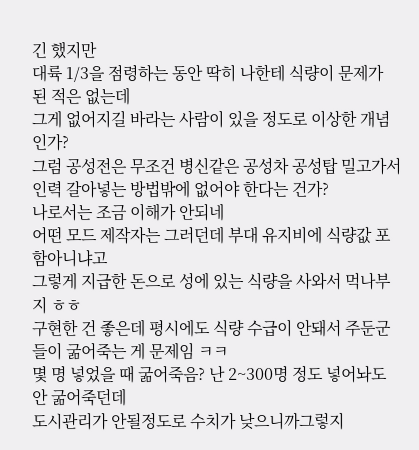긴 했지만
대륙 1/3을 점령하는 동안 딱히 나한테 식량이 문제가 된 적은 없는데
그게 없어지길 바라는 사람이 있을 정도로 이상한 개념인가?
그럼 공성전은 무조건 병신같은 공성차 공성탑 밀고가서 인력 갈아넣는 방법밖에 없어야 한다는 건가?
나로서는 조금 이해가 안되네
어떤 모드 제작자는 그러던데 부대 유지비에 식량값 포함아니냐고
그렇게 지급한 돈으로 성에 있는 식량을 사와서 먹나부지 ㅎㅎ
구현한 건 좋은데 평시에도 식량 수급이 안돼서 주둔군들이 굶어죽는 게 문제임 ㅋㅋ
몇 명 넣었을 때 굶어죽음? 난 2~300명 정도 넣어놔도 안 굶어죽던데
도시관리가 안될정도로 수치가 낮으니까그렇지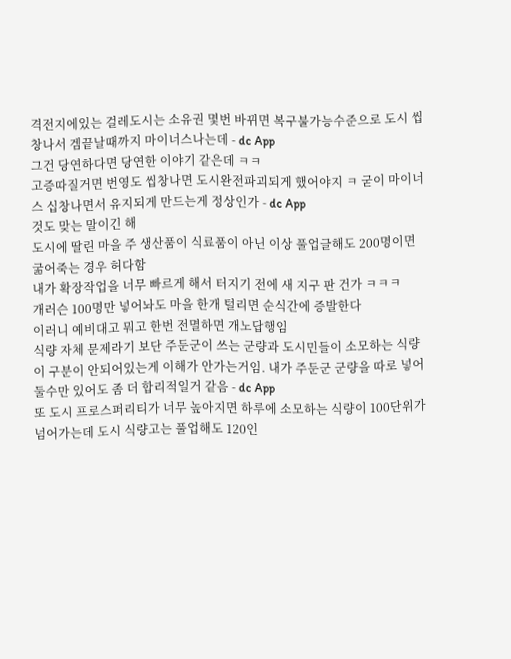격전지에있는 걸레도시는 소유권 몇번 바뀌면 복구불가능수준으로 도시 씹창나서 겜끝날때까지 마이너스나는데 - dc App
그건 당연하다면 당연한 이야기 같은데 ㅋㅋ
고증따질거면 번영도 씹창나면 도시완전파괴되게 했어야지 ㅋ 굳이 마이너스 십창나면서 유지되게 만드는게 정상인가 - dc App
것도 맞는 말이긴 해
도시에 딸린 마을 주 생산품이 식료품이 아닌 이상 풀업글해도 200명이면 굶어죽는 경우 허다함
내가 확장작업을 너무 빠르게 해서 터지기 전에 새 지구 판 건가 ㅋㅋㅋ
개러슨 100명만 넣어놔도 마을 한개 털리면 순식간에 증발한다
이러니 예비대고 뭐고 한번 전멸하면 개노답행임
식량 자체 문제라기 보단 주둔군이 쓰는 군량과 도시민들이 소모하는 식량이 구분이 안되어있는게 이해가 안가는거임. 내가 주둔군 군량을 따로 넣어둘수만 있어도 좀 더 합리적일거 같음 - dc App
또 도시 프로스퍼리티가 너무 높아지면 하루에 소모하는 식량이 100단위가 넘어가는데 도시 식량고는 풀업해도 120인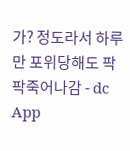가? 정도라서 하루만 포위당해도 팍팍죽어나감 - dc App